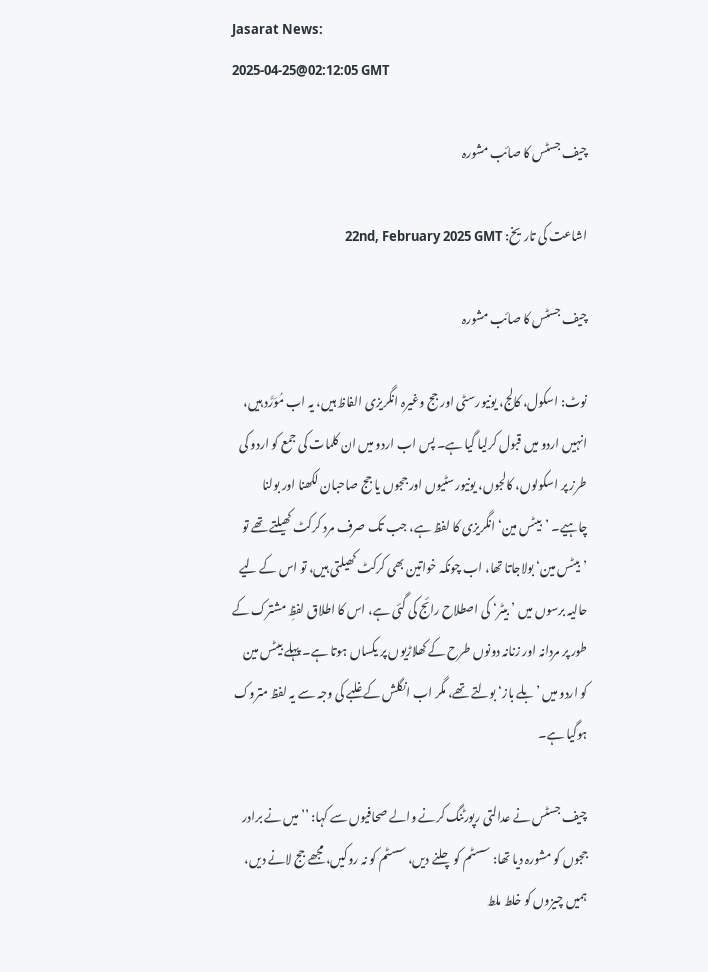Jasarat News:
2025-04-25@02:12:05 GMT

چیف جسٹس کا صائب مشورہ

اشاعت کی تاریخ: 22nd, February 2025 GMT

چیف جسٹس کا صائب مشورہ

نوٹ: اسکول، کالج، یونیورسٹی اور جج وغیرہ انگریزی الفاظ ہیں، یہ اب مُوَرَّد ہیں، انہیں اردو میں قبول کرلیا گیا ہے۔ پس اب اردو میں ان کلمات کی جمع کو اردو کی طرز پر اسکولوں، کالجوں، یونیورسٹیوں اور ججوں یا جج صاحبان لکھنا اور بولنا چاہیے۔ ’بیٹس مین‘ انگریزی کا لفظ ہے، جب تک صرف مرد کرکٹ کھیلتے تھے تو ’بیٹس مین‘ بولاجاتا تھا، اب چونکہ خواتین بھی کرکٹ کھیلتی ہیں، تو اس کے لیے حالیہ برسوں میں ’بیٹر‘ کی اصطلاح رائج کی گئی ہے، اس کا اطلاق لفظِ مشترک کے طور پر مردانہ اور زنانہ دونوں طرح کے کھلاڑیوں پر یکساں ہوتا ہے۔ پہلے بیٹس مین کو اردو میں ’بلے باز‘ بولتے تھے، مگر اب انگلش کے غلبے کی وجہ سے یہ لفظ متروک ہوگیا ہے۔

چیف جسٹس نے عدالتی رپورٹنگ کرنے والے صحافیوں سے کہا: ’’میں نے برادر ججوں کو مشورہ دیا تھا: سسٹم کو چلنے دیں، سسٹم کو نہ روکیں، مجھے جج لانے دیں، ہمیں چیزوں کو خلط ملط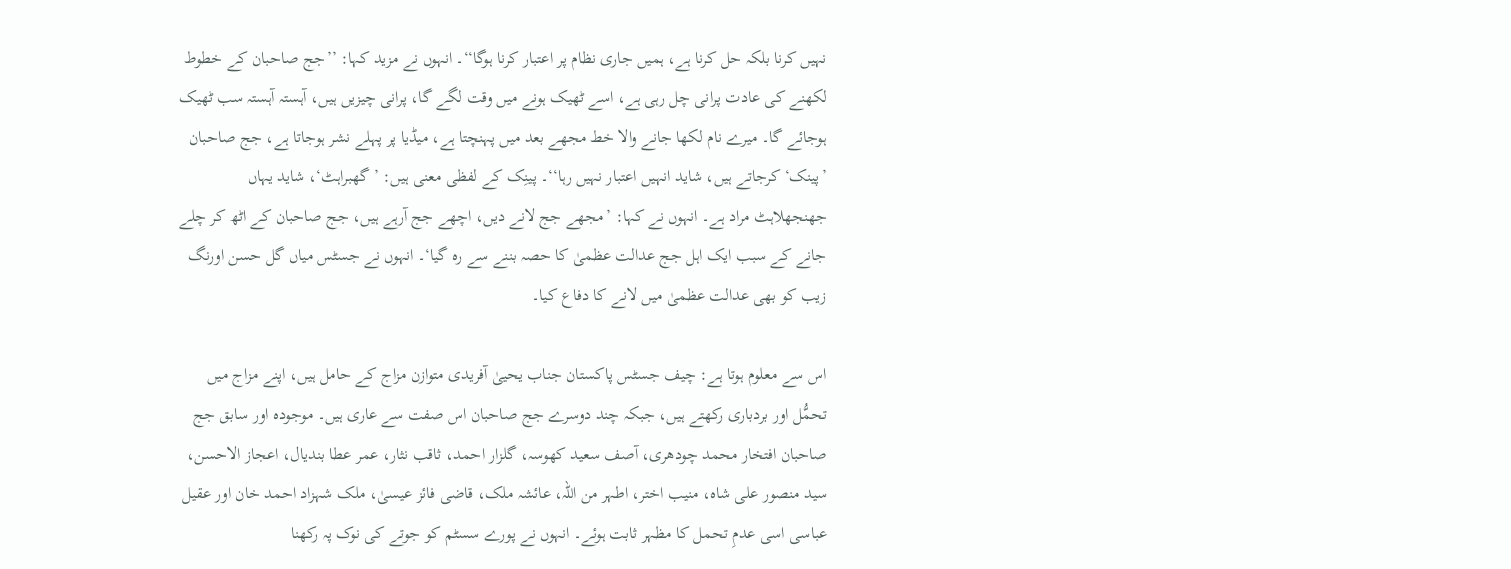نہیں کرنا بلکہ حل کرنا ہے، ہمیں جاری نظام پر اعتبار کرنا ہوگا‘‘۔ انہوں نے مزید کہا: ’’جج صاحبان کے خطوط لکھنے کی عادت پرانی چل رہی ہے، اسے ٹھیک ہونے میں وقت لگے گا، پرانی چیزیں ہیں، آہستہ آہستہ سب ٹھیک ہوجائے گا۔ میرے نام لکھا جانے والا خط مجھے بعد میں پہنچتا ہے، میڈیا پر پہلے نشر ہوجاتا ہے، جج صاحبان ’پینک‘ کرجاتے ہیں، شاید انہیں اعتبار نہیں رہا‘‘۔ پینِک کے لفظی معنی ہیں: ’گھبراہٹ‘، شاید یہاں جھنجھلاہٹ مراد ہے۔ انہوں نے کہا: ’مجھے جج لانے دیں، اچھے جج آرہے ہیں، جج صاحبان کے اٹھ کر چلے جانے کے سبب ایک اہل جج عدالت عظمیٰ کا حصہ بننے سے رہ گیا‘۔ انہوں نے جسٹس میاں گل حسن اورنگ زیب کو بھی عدالت عظمیٰ میں لانے کا دفاع کیا۔

اس سے معلوم ہوتا ہے: چیف جسٹس پاکستان جناب یحییٰ آفریدی متوازن مزاج کے حامل ہیں، اپنے مزاج میں تحمُّل اور بردباری رکھتے ہیں، جبکہ چند دوسرے جج صاحبان اس صفت سے عاری ہیں۔ موجودہ اور سابق جج صاحبان افتخار محمد چودھری، آصف سعید کھوسہ، گلزار احمد، ثاقب نثار، عمر عطا بندیال، اعجاز الاحسن، سید منصور علی شاہ، منیب اختر، اطہر من اللہ، عائشہ ملک، قاضی فائز عیسیٰ، ملک شہزاد احمد خان اور عقیل عباسی اسی عدمِ تحمل کا مظہر ثابت ہوئے۔ انہوں نے پورے سسٹم کو جوتے کی نوک پہ رکھنا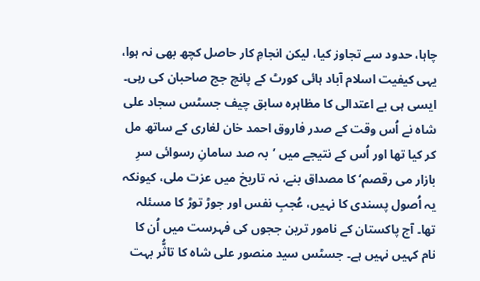چاہا، حدود سے تجاوز کیا، لیکن انجامِ کار حاصل کچھ بھی نہ ہوا، یہی کیفیت اسلام آباد ہائی کورٹ کے پانچ جج صاحبان کی رہی۔ ایسی ہی بے اعتدالی کا مظاہرہ سابق چیف جسٹس سجاد علی شاہ نے اُس وقت کے صدر فاروق احمد خان لغاری کے ساتھ مل کر کیا تھا اور اُس کے نتیجے میں ’بہ صد سامانِ رسوائی سرِ بازار می رقصم‘ کا مصداق بنے، نہ تاریخ میں عزت ملی، کیونکہ یہ اُصول پسندی کا نہیں، عُجبِ نفس اور جوڑ توڑ کا مسئلہ تھا۔ آج پاکستان کے نامور ترین ججوں کی فہرست میں اُن کا نام کہیں نہیں ہے۔ جسٹس سید منصور علی شاہ کا تاثُّر بہت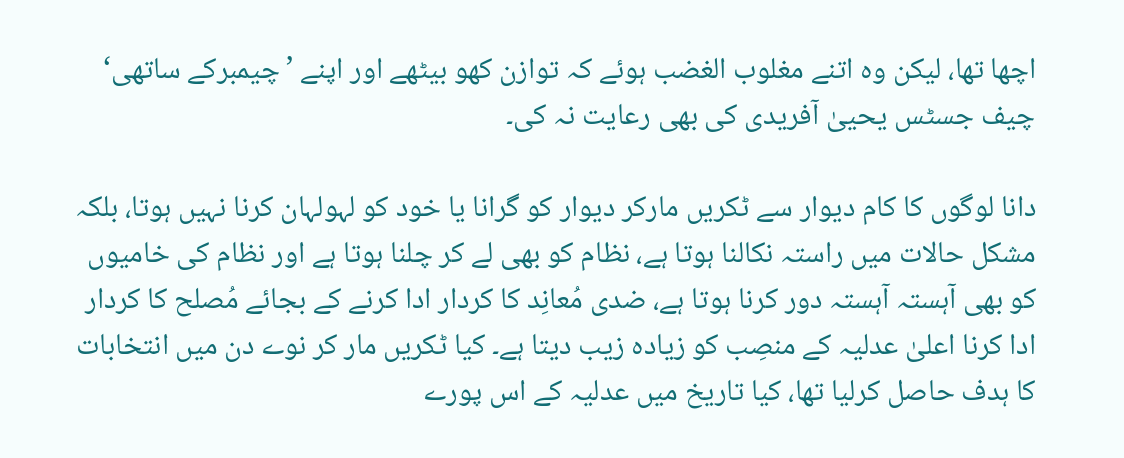اچھا تھا، لیکن وہ اتنے مغلوب الغضب ہوئے کہ توازن کھو بیٹھے اور اپنے ’چیمبرکے ساتھی‘ چیف جسٹس یحییٰ آفریدی کی بھی رعایت نہ کی۔

دانا لوگوں کا کام دیوار سے ٹکریں مارکر دیوار کو گرانا یا خود کو لہولہان کرنا نہیں ہوتا، بلکہ مشکل حالات میں راستہ نکالنا ہوتا ہے، نظام کو بھی لے کر چلنا ہوتا ہے اور نظام کی خامیوں کو بھی آہستہ آہستہ دور کرنا ہوتا ہے، ضدی مُعانِد کا کردار ادا کرنے کے بجائے مُصلح کا کردار ادا کرنا اعلیٰ عدلیہ کے منصِب کو زیادہ زیب دیتا ہے۔ کیا ٹکریں مار کر نوے دن میں انتخابات کا ہدف حاصل کرلیا تھا، کیا تاریخ میں عدلیہ کے اس پورے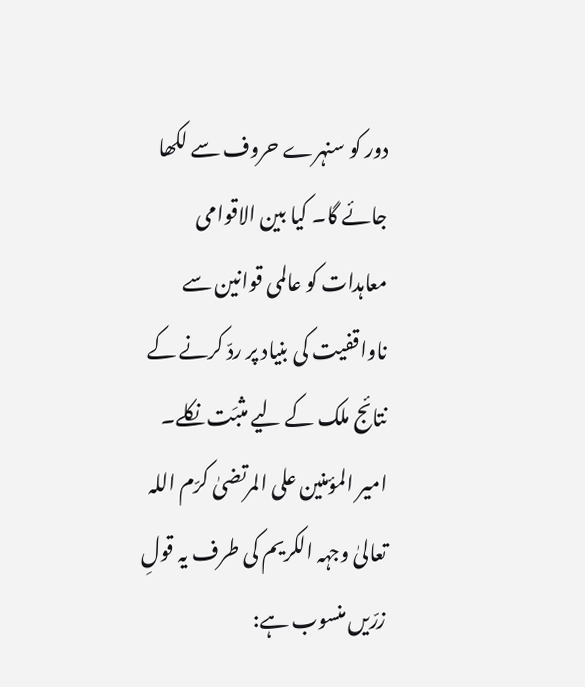دور کو سنہرے حروف سے لکھا جائے گا۔ کیا بین الاقوامی معاہدات کو عالمی قوانین سے ناواقفیت کی بنیاد پر ردّ کرنے کے نتائج ملک کے لیے مثبَت نکلے۔ امیر المؤمنین علی المرتضیٰ کرّم اللہ تعالیٰ وجہہ الکریم کی طرف یہ قولِ زرّیں منسوب ہے: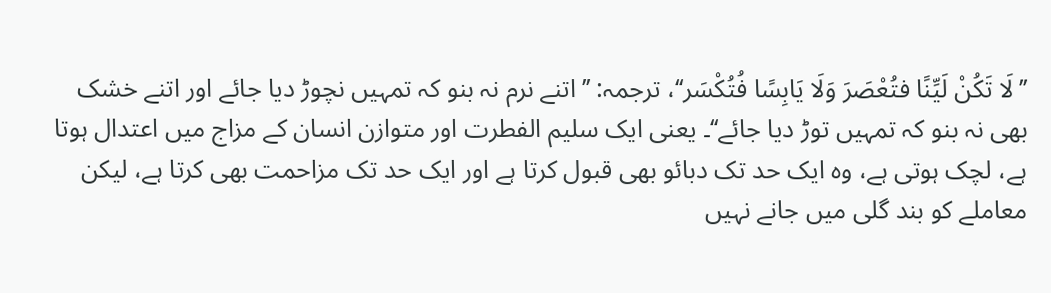’’لَا تَکُنْ لَیِّنًا فتُعْصَرَ وَلَا یَابِسًا فُتُکْسَر‘‘، ترجمہ: ’’اتنے نرم نہ بنو کہ تمہیں نچوڑ دیا جائے اور اتنے خشک بھی نہ بنو کہ تمہیں توڑ دیا جائے‘‘۔ یعنی ایک سلیم الفطرت اور متوازن انسان کے مزاج میں اعتدال ہوتا ہے، لچک ہوتی ہے، وہ ایک حد تک دبائو بھی قبول کرتا ہے اور ایک حد تک مزاحمت بھی کرتا ہے، لیکن معاملے کو بند گلی میں جانے نہیں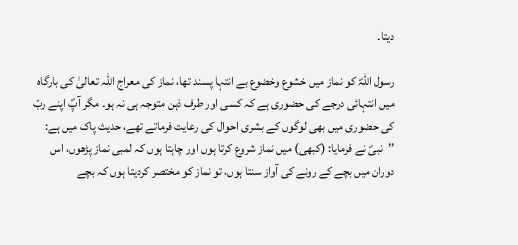دیتا۔

رسول اللہؐ کو نماز میں خشوع وخضوع بے انتہا پسند تھا، نماز کی معراج اللہ تعالیٰ کی بارگاہ میں انتہائی درجے کی حضوری ہے کہ کسی اور طرف ذہن متوجہ ہی نہ ہو۔ مگر آپؐ اپنے ربّ کی حضوری میں بھی لوگوں کے بشری احوال کی رعایت فرماتے تھے، حدیث پاک میں ہے: ’’نبیؐ نے فرمایا: (کبھی) میں نماز شروع کرتا ہوں اور چاہتا ہوں کہ لمبی نماز پڑھوں، اس دوران میں بچے کے رونے کی آواز سنتا ہوں، تو نماز کو مختصر کردیتا ہوں کہ بچے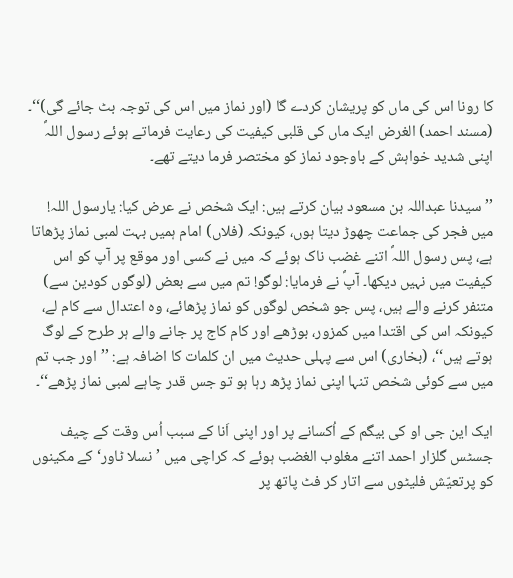کا رونا اس کی ماں کو پریشان کردے گا (اور نماز میں اس کی توجہ بٹ جائے گی)‘‘۔ (مسند احمد) الغرض ایک ماں کی قلبی کیفیت کی رعایت فرماتے ہوئے رسول اللہؐ اپنی شدید خواہش کے باوجود نماز کو مختصر فرما دیتے تھے۔

’’سیدنا عبداللہ بن مسعود بیان کرتے ہیں: ایک شخص نے عرض کیا: یارسول اللہ! میں فجر کی جماعت چھوڑ دیتا ہوں، کیونکہ (فلاں) امام ہمیں بہت لمبی نماز پڑھاتا ہے، پس رسول اللہؐ اتنے غضب ناک ہوئے کہ میں نے کسی اور موقع پر آپ کو اس کیفیت میں نہیں دیکھا۔ آپؐ نے فرمایا: لوگو! تم میں سے بعض (لوگوں کودین سے) متنفر کرنے والے ہیں، پس جو شخص لوگوں کو نماز پڑھائے، وہ اعتدال سے کام لے، کیونکہ اس کی اقتدا میں کمزور، بوڑھے اور کام کاج پر جانے والے ہر طرح کے لوگ ہوتے ہیں‘‘، (بخاری) اس سے پہلی حدیث میں ان کلمات کا اضافہ ہے: ’’اور جب تم میں سے کوئی شخص تنہا اپنی نماز پڑھ رہا ہو تو جس قدر چاہے لمبی نماز پڑھے‘‘۔

ایک این جی او کی بیگم کے اُکسانے پر اور اپنی اَنا کے سبب اُس وقت کے چیف جسٹس گلزار احمد اتنے مغلوب الغضب ہوئے کہ کراچی میں ’نسلا ٹاور‘ کے مکینوں کو پرتعیّش فلیٹوں سے اتار کر فٹ پاتھ پر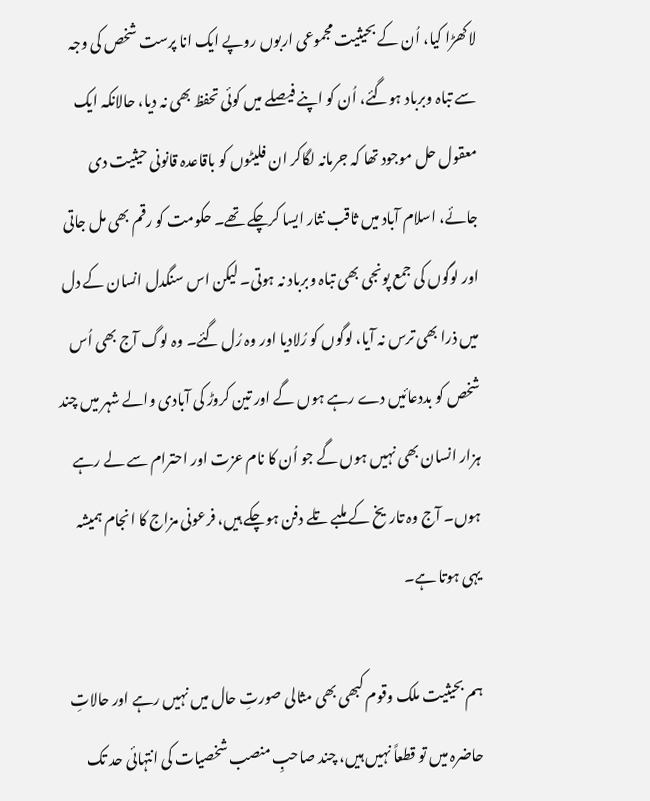لاکھڑا کیا، اُن کے بحیثیت مجموعی اربوں روپے ایک انا پرست شخص کی وجہ سے تباہ وبرباد ہوگئے، اُن کو اپنے فیصلے میں کوئی تحفظ بھی نہ دیا، حالانکہ ایک معقول حل موجود تھا کہ جرمانہ لگاکر ان فلیٹوں کو باقاعدہ قانونی حیثیت دی جائے، اسلام آباد میں ثاقب نثار ایسا کرچکے تھے۔ حکومت کو رقم بھی مل جاتی اور لوگوں کی جمع پونجی بھی تباہ وبرباد نہ ہوتی۔ لیکن اس سنگدل انسان کے دل میں ذرا بھی ترس نہ آیا، لوگوں کو رُلادیا اور وہ رُل گئے۔ وہ لوگ آج بھی اُس شخص کو بددعائیں دے رہے ہوں گے اور تین کروڑ کی آبادی والے شہر میں چند ہزار انسان بھی نہیں ہوں گے جو اُن کا نام عزت اور احترام سے لے رہے ہوں۔ آج وہ تاریخ کے ملبے تلے دفن ہوچکے ہیں، فرعونی مزاج کا انجام ہمیشہ یہی ہوتا ہے۔

ہم بحیثیت ملک وقوم کبھی بھی مثالی صورتِ حال میں نہیں رہے اور حالاتِ حاضرہ میں تو قطعاً نہیں ہیں، چند صاحبِ منصب شخصیات کی انتہائی حد تک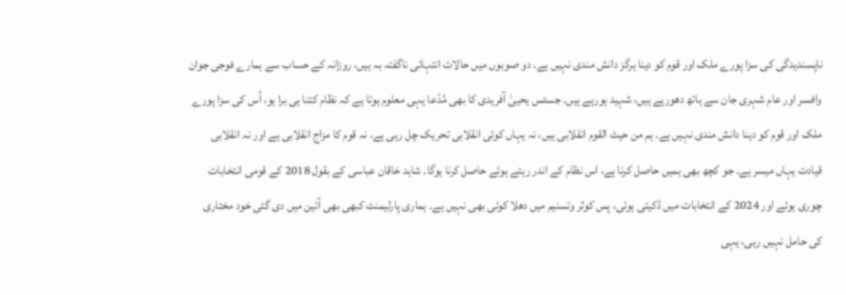ناپسندیدگی کی سزا پورے ملک اور قوم کو دینا ہرگز دانش مندی نہیں ہے۔ دو صوبوں میں حالات انتہائی ناگفتہ بہ ہیں، روزانہ کے حساب سے ہمارے فوجی جوان وافسر اور عام شہری جان سے ہاتھ دھورہے ہیں، شہید ہورہے ہیں۔ جسٹس یحییٰ آفریدی کا بھی مُدّعا یہی معلوم ہوتا ہے کہ نظام کتنا ہی برا ہو، اُس کی سزا پورے ملک اور قوم کو دینا دانش مندی نہیں ہے۔ ہم من حیث القوم انقلابی ہیں، نہ یہاں کوئی انقلابی تحریک چل رہی ہے، نہ قوم کا مزاج انقلابی ہے اور نہ انقلابی قیادت یہاں میسر ہے۔ جو کچھ بھی ہمیں حاصل کرنا ہے، اس نظام کے اندر رہتے ہوئے حاصل کرنا ہوگا۔ شاہد خاقان عباسی کے بقول 2018 کے قومی انتخابات چوری ہوئے اور 2024 کے انتخابات میں ڈکیتی ہوئی، پس کوثر وتسنیم میں دھلا کوئی بھی نہیں ہے۔ ہماری پارلیمنٹ کبھی بھی آئین میں دی گئی خود مختاری کی حامل نہیں رہی، یہی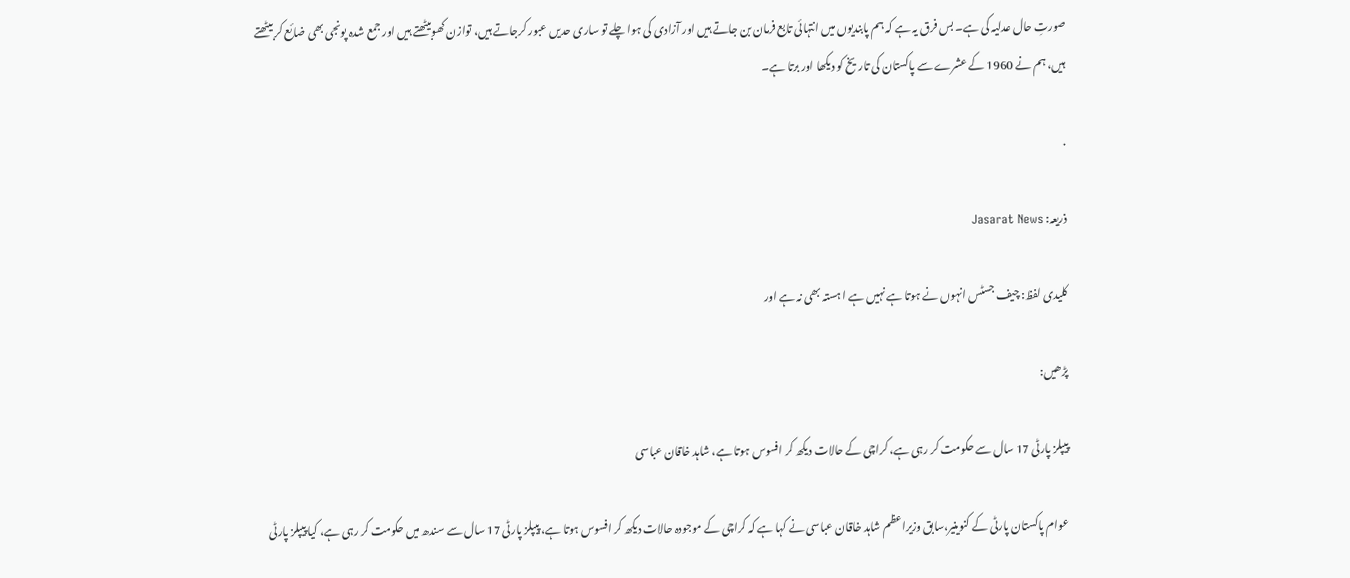صورتِ حال عدلیہ کی ہے۔ بس فرق یہ ہے کہ ہم پابندیوں میں انتہائی تابع فرمان بن جاتے ہیں اور آزادی کی ہوا چلے تو ساری حدیں عبور کرجاتے ہیں، توازن کھوبیٹھتے ہیں اور جمع شدہ پونجی بھی ضائع کر بیٹھتے ہیں، ہم نے 1960 کے عشرے سے پاکستان کی تاریخ کو دیکھا اور برتا ہے۔

.

ذریعہ: Jasarat News

کلیدی لفظ: چیف جسٹس انہوں نے ہوتا ہے نہیں ہے ا ہستہ بھی نہ ہے اور

پڑھیں:

پیپلز پارٹی 17 سال سے حکومت کر رہی ہے، کراچی کے حالات دیکھ کر افسوس ہوتا ہے، شاہد خاقان عباسی

عوام پاکستان پارٹی کے کنوینیر،سابق وزیراعظم شاہد خاقان عباسی نے کہا ہے کہ کراچی کے موجودہ حالات دیکھ کر افسوس ہوتا ہے، پیپلز پارٹی 17 سال سے سندھ میں حکومت کر رہی ہے، کیا پیپلز پارٹی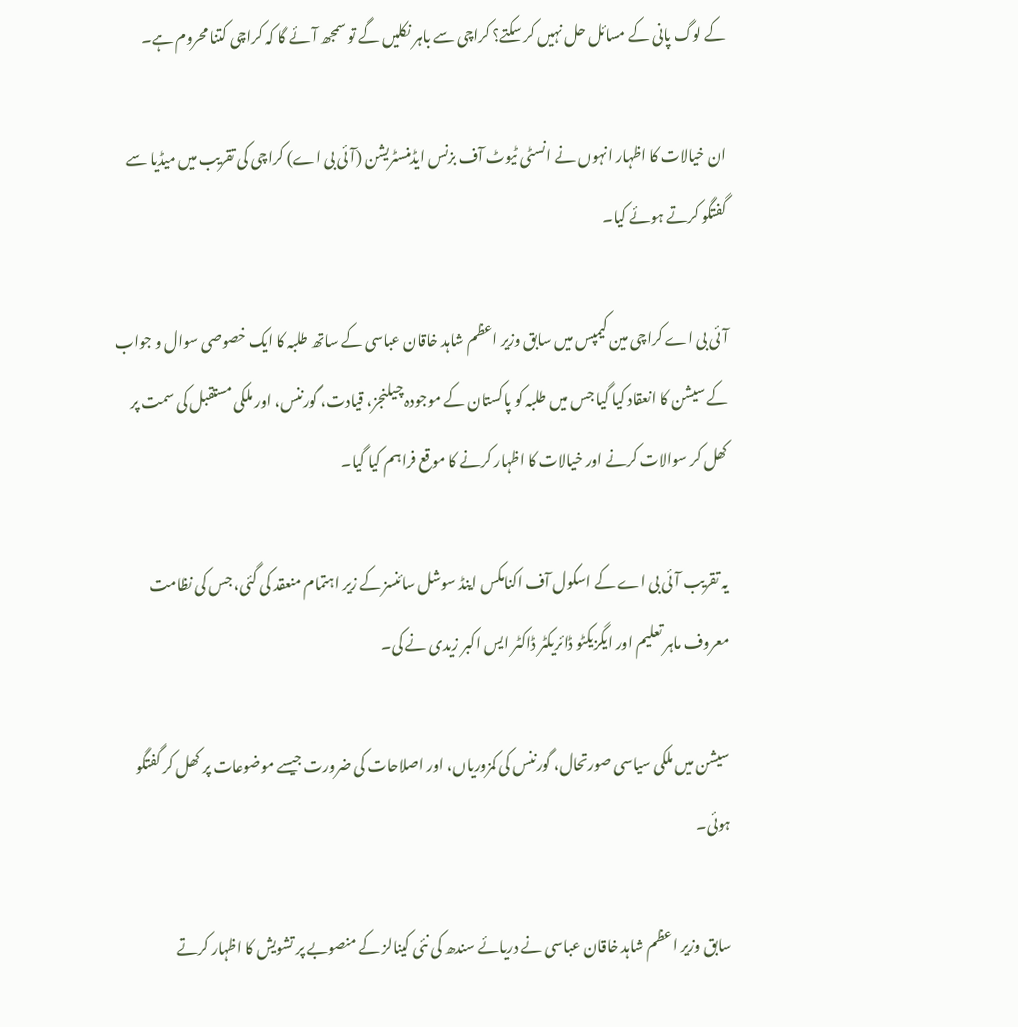کے لوگ پانی کے مسائل حل نہیں کر سکتے؟ کراچی سے باہر نکلیں گے تو سمجھ آئے گا کہ کراچی کتنا محروم ہے۔

ان خیالات کا اظہار انہوں نے انسٹی ٹیوٹ آف بزنس ایڈمنسٹریشن (آئی بی اے) کراچی کی تقریب میں میڈیا سے گفتگو کرتے ہوئے کیا۔

آئی بی اے کراچی مین کیمپس میں سابق وزیر اعظم شاہد خاقان عباسی کے ساتھ طلبہ کا ایک خصوصی سوال و جواب کے سیشن کا انعقاد کیا گیا جس میں طلبہ کو پاکستان کے موجودہ چیلنجز، قیادت، گورننس، اور ملکی مستقبل کی سمت پر کھل کر سوالات کرنے اور خیالات کا اظہار کرنے کا موقع فراہم کیا گیا۔

یہ تقریب آئی بی اے کے اسکول آف اکنامکس اینڈ سوشل سائنسز کے زیر اہتمام منعقد کی گئی، جس کی نظامت معروف ماہر تعلیم اور ایگزیکٹو ڈائریکٹر ڈاکٹر ایس اکبر زیدی نے کی۔

سیشن میں ملکی سیاسی صورتحال، گورننس کی کمزوریاں، اور اصلاحات کی ضرورت جیسے موضوعات پر کھل کر گفتگو ہوئی۔

سابق وزیر اعظم شاہد خاقان عباسی نے دریائے سندھ کی نئی کینالز کے منصوبے پر تشویش کا اظہار کرتے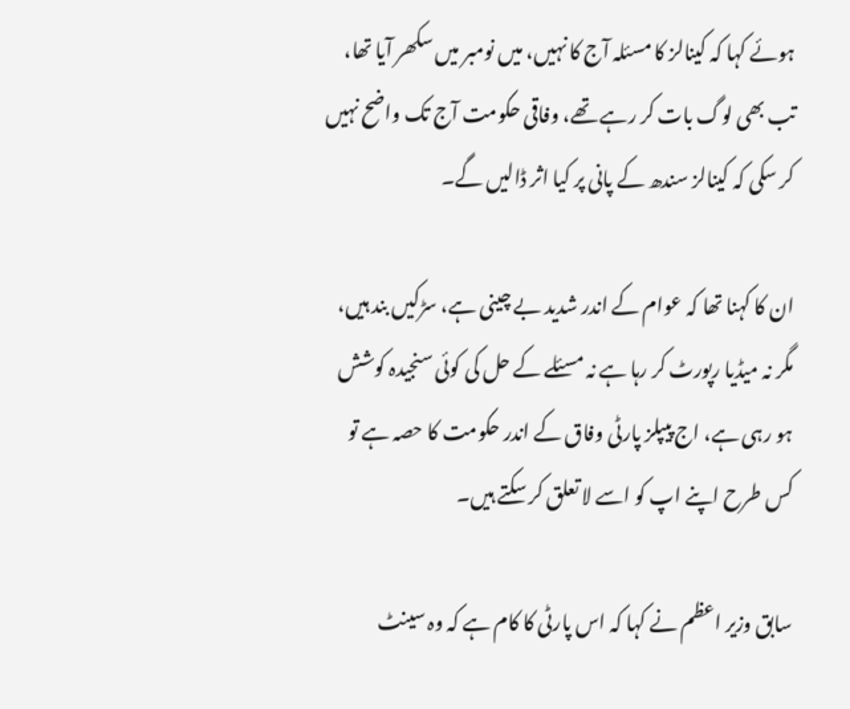ہوئے کہا کہ کینالز کا مسئلہ آج کا نہیں، میں نومبر میں سکھر آیا تھا، تب بھی لوگ بات کر رہے تھے، وفاقی حکومت آج تک واضح نہیں کر سکی کہ کینالز سندھ کے پانی پر کیا اثر ڈالیں گے۔

ان کا کہنا تھا کہ عوام کے اندر شدید بے چینی ہے، سڑکیں بند ہیں، مگر نہ میڈیا رپورٹ کر رہا ہے نہ مسئلے کے حل کی کوئی سنجیدہ کوشش ہو رہی ہے، اج پیپلز پارٹی وفاق کے اندر حکومت کا حصہ ہے تو کس طرح اپنے اپ کو اسے لا تعلق کر سکتے ہیں۔

سابق وزیر اعظم نے کہا کہ اس پارٹی کا کام ہے کہ وہ سینٹ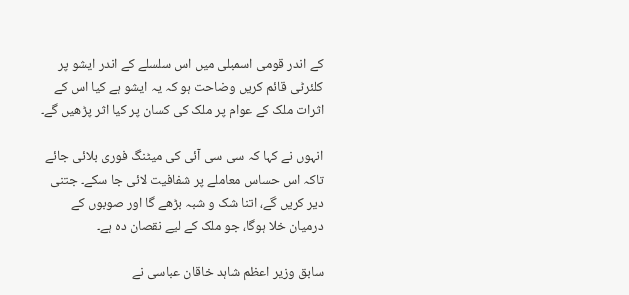کے اندر قومی اسمبلی میں اس سلسلے کے اندر ایشو پر کلئرٹی قائم کریں وضاحت ہو کہ یہ ایشو ہے کیا اس کے اثرات ملک کے عوام پر ملک کی کسان پر کیا اثر پڑھیں گے۔

انہوں نے کہا کہ سی سی آئی کی میٹنگ فوری بلائی جائے تاکہ اس حساس معاملے پر شفافیت لائی جا سکے۔ جتنی دیر کریں گے، اتنا شک و شبہ بڑھے گا اور صوبوں کے درمیان خلا ہوگا، جو ملک کے لیے نقصان دہ ہے۔

سابق وزیر اعظم شاہد خاقان عباسی نے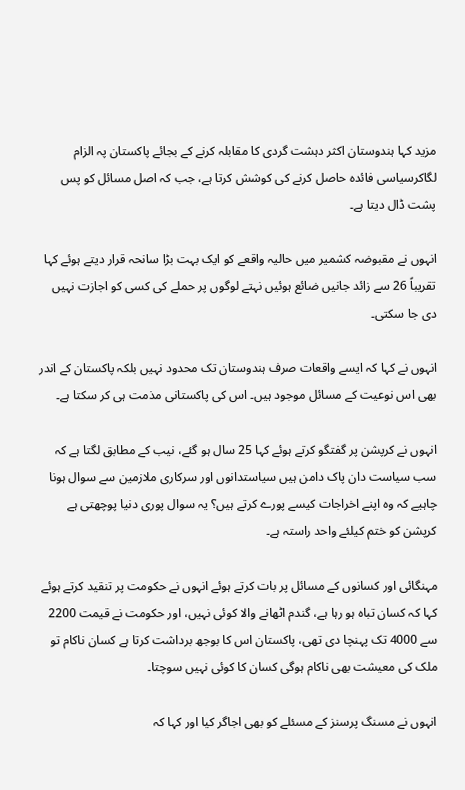مزید کہا ہندوستان اکثر دہشت گردی کا مقابلہ کرنے کے بجائے پاکستان پہ الزام لگاکرسیاسی فائدہ حاصل کرنے کی کوشش کرتا ہے، جب کہ اصل مسائل کو پس پشت ڈال دیتا ہے۔

انہوں نے مقبوضہ کشمیر میں حالیہ واقعے کو ایک بہت بڑا سانحہ قرار دیتے ہوئے کہا تقریباً 26 سے زائد جانیں ضائع ہوئیں نہتے لوگوں پر حملے کی کسی کو اجازت نہیں دی جا سکتی۔

انہوں نے کہا کہ ایسے واقعات صرف ہندوستان تک محدود نہیں بلکہ پاکستان کے اندر بھی اس نوعیت کے مسائل موجود ہیں۔ اس کی پاکستانی مذمت ہی کر سکتا ہے۔

انہوں نے کرپشن پر گفتگو کرتے ہوئے کہا 25 سال ہو گئے، نیب کے مطابق لگتا ہے کہ سب سیاست دان پاک دامن ہیں سیاستدانوں اور سرکاری ملازمین سے سوال ہونا چاہیے کہ وہ اپنے اخراجات کیسے پورے کرتے ہیں؟ یہ سوال پوری دنیا پوچھتی ہے کرپشن کو ختم کیلئے واحد راستہ ہے۔

مہنگائی اور کسانوں کے مسائل پر بات کرتے ہوئے انہوں نے حکومت پر تنقید کرتے ہوئے کہا کہ کسان تباہ ہو رہا ہے، گندم اٹھانے والا کوئی نہیں، اور حکومت نے قیمت 2200 سے 4000 تک پہنچا دی تھی، پاکستان اس کا بوجھ برداشت کرتا ہے کسان ناکام تو ملک کی معیشت بھی ناکام ہوگی کسان کا کوئی نہیں سوچتا۔

انہوں نے مسنگ پرسنز کے مسئلے کو بھی اجاگر کیا اور کہا کہ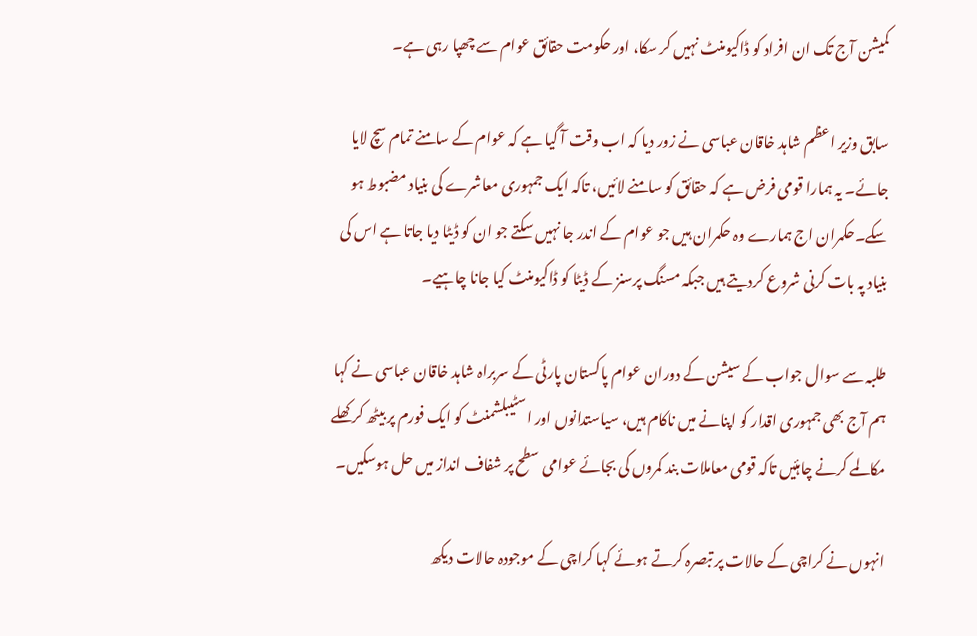کمیشن آج تک ان افراد کو ڈاکیومنٹ نہیں کر سکا، اور حکومت حقائق عوام سے چھپا رہی ہے۔

سابق وزیر اعظم شاہد خاقان عباسی نے زور دیا کہ اب وقت آ گیا ہے کہ عوام کے سامنے تمام سچ لایا جائے۔ یہ ہمارا قومی فرض ہے کہ حقائق کو سامنے لائیں، تاکہ ایک جمہوری معاشرے کی بنیاد مضبوط ہو سکے۔حکمران اج ہمارے وہ حکمران ہیں جو عوام کے اندر جا نہیں سکتے جو ان کو ڈیٹا دیا جاتا ہے اس کی بنیاد پہ بات کرنی شروع کردیتے ہیں جبکہ مسنگ پرسنز کے ڈیٹا کو ڈاکیومنٹ کیا جانا چاہیے۔

طلبہ سے سوال جواب کے سیشن کے دوران عوام پاکستان پارٹی کے سربراہ شاہد خاقان عباسی نے کہا ہم آج بھی جمہوری اقدار کو اپنانے میں ناکام ہیں، سیاستدانوں اور اسٹیبلشمنٹ کو ایک فورم پر بیٹھ کر کھلے مکالمے کرنے چاہئیں تاکہ قومی معاملات بند کمروں کی بجائے عوامی سطح پر شفاف انداز میں حل ہوسکیں۔

انہوں نے کراچی کے حالات پر تبصرہ کرتے ہوئے کہا کراچی کے موجودہ حالات دیکھ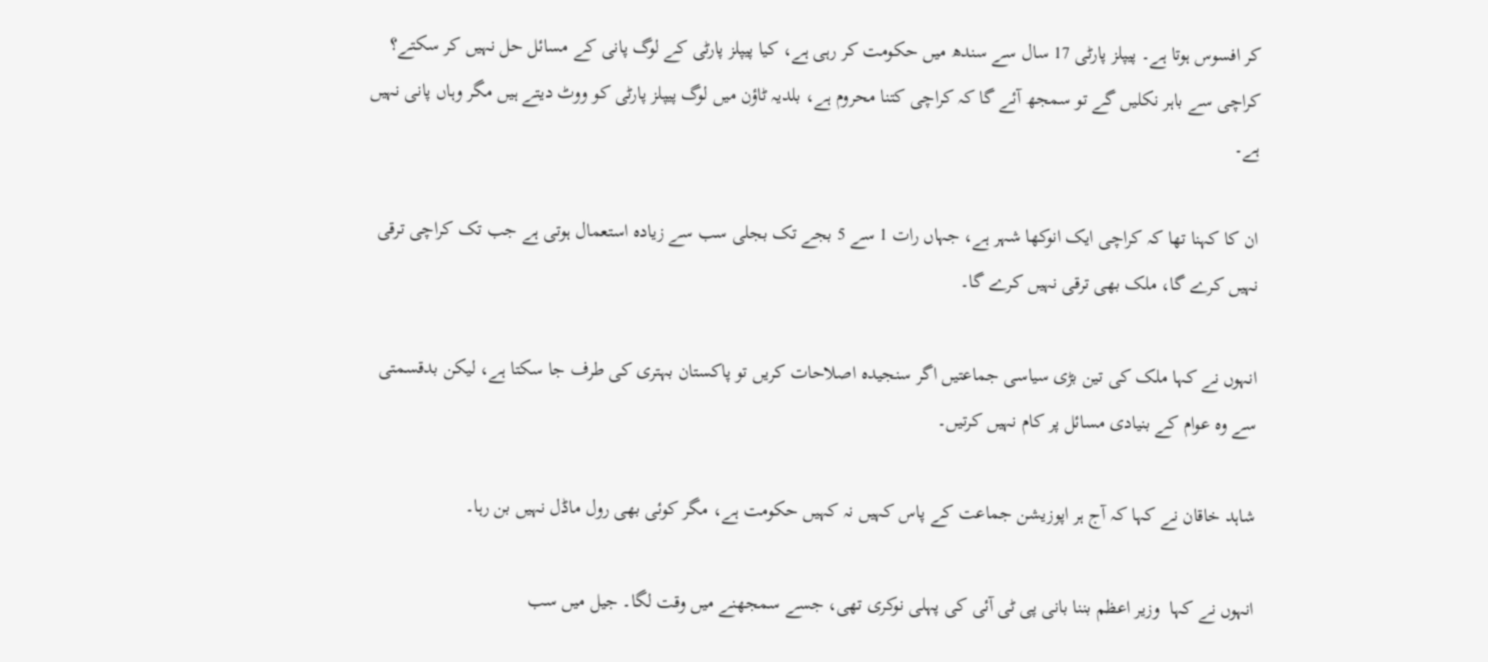کر افسوس ہوتا ہے۔ پیپلز پارٹی 17 سال سے سندھ میں حکومت کر رہی ہے، کیا پیپلز پارٹی کے لوگ پانی کے مسائل حل نہیں کر سکتے؟ کراچی سے باہر نکلیں گے تو سمجھ آئے گا کہ کراچی کتنا محروم ہے، بلدیہ ٹاؤن میں لوگ پیپلز پارٹی کو ووٹ دیتے ہیں مگر وہاں پانی نہیں ہے۔

ان کا کہنا تھا کہ کراچی ایک انوکھا شہر ہے، جہاں رات 1 سے 5 بجے تک بجلی سب سے زیادہ استعمال ہوتی ہے جب تک کراچی ترقی نہیں کرے گا، ملک بھی ترقی نہیں کرے گا۔

انہوں نے کہا ملک کی تین بڑی سیاسی جماعتیں اگر سنجیدہ اصلاحات کریں تو پاکستان بہتری کی طرف جا سکتا ہے، لیکن بدقسمتی سے وہ عوام کے بنیادی مسائل پر کام نہیں کرتیں۔

شاہد خاقان نے کہا کہ آج ہر اپوزیشن جماعت کے پاس کہیں نہ کہیں حکومت ہے، مگر کوئی بھی رول ماڈل نہیں بن رہا۔

انہوں نے کہا  وزیر اعظم بننا بانی پی ٹی آئی کی پہلی نوکری تھی، جسے سمجھنے میں وقت لگا۔ جیل میں سب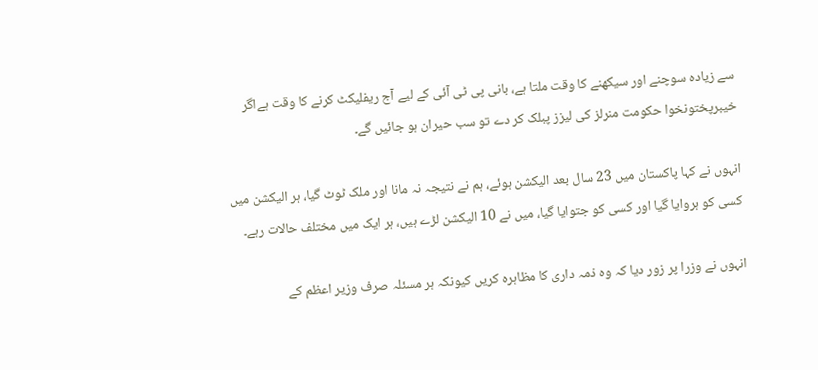سے زیادہ سوچنے اور سیکھنے کا وقت ملتا ہے، بانی پی ٹی آئی کے لیے آج ریفلیکٹ کرنے کا وقت ہےاگر خیبرپختونخوا حکومت منرلز کی لیزز پبلک کر دے تو سب حیران ہو جائیں گے۔

انہوں نے کہا پاکستان میں 23 سال بعد الیکشن ہوئے، ہم نے نتیجہ نہ مانا اور ملک ٹوٹ گیا، ہر الیکشن میں کسی کو ہروایا گیا اور کسی کو جتوایا گیا، میں نے 10 الیکشن لڑے ہیں، ہر ایک میں مختلف حالات رہے۔

انہوں نے وزرا پر زور دیا کہ وہ ذمہ داری کا مظاہرہ کریں کیونکہ ہر مسئلہ صرف وزیر اعظم کے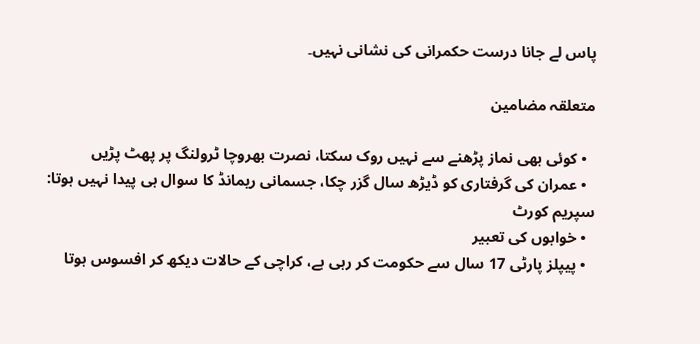پاس لے جانا درست حکمرانی کی نشانی نہیں۔

متعلقہ مضامین

  • کوئی بھی نماز پڑھنے سے نہیں روک سکتا، نصرت بھروچا ٹرولنگ پر پھٹ پڑیں
  • عمران کی گرفتاری کو ڈیڑھ سال گزر چکا، جسمانی ریمانڈ کا سوال ہی پیدا نہیں ہوتا: سپریم کورٹ
  • خوابوں کی تعبیر
  • پیپلز پارٹی 17 سال سے حکومت کر رہی ہے، کراچی کے حالات دیکھ کر افسوس ہوتا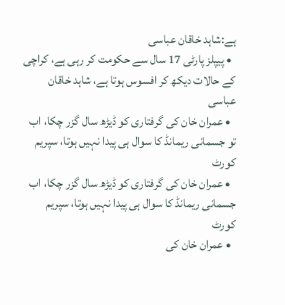ہے:شاہد خاقان عباسی
  • پیپلز پارٹی 17 سال سے حکومت کر رہی ہے، کراچی کے حالات دیکھ کر افسوس ہوتا ہے، شاہد خاقان عباسی
  • عمران خان کی گرفتاری کو ڈیڑھ سال گزر چکا، اب تو جسمانی ریمانڈ کا سوال ہی پیدا نہیں ہوتا، سپریم کورٹ
  • عمران خان کی گرفتاری کو ڈیڑھ سال گزر چکا، اب جسمانی ریمانڈ کا سوال ہی پیدا نہیں ہوتا، سپریم کورٹ
  • عمران خان کی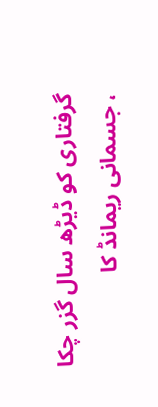گرفتاری کو ڈیڑھ سال گزر چکا ، جسمانی ریمانڈ کا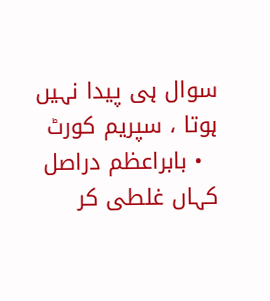سوال ہی پیدا نہیں ہوتا ، سپریم کورٹ
  • بابراعظم دراصل کہاں غلطی کر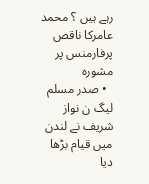رہے ہیں ؟ محمد عامرکا ناقص پرفارمنس پر مشورہ
  • صدر مسلم لیگ ن نواز شریف نے لندن میں قیام بڑھا دیا